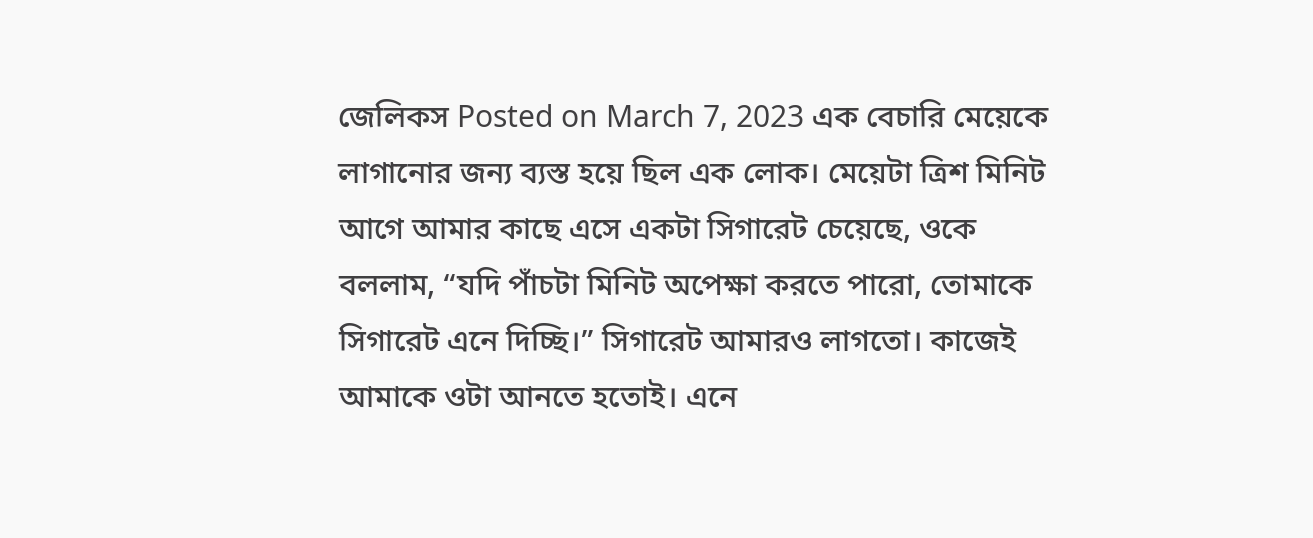জেলিকস Posted on March 7, 2023 এক বেচারি মেয়েকে লাগানোর জন্য ব্যস্ত হয়ে ছিল এক লোক। মেয়েটা ত্রিশ মিনিট আগে আমার কাছে এসে একটা সিগারেট চেয়েছে, ওকে বললাম, “যদি পাঁচটা মিনিট অপেক্ষা করতে পারো, তোমাকে সিগারেট এনে দিচ্ছি।” সিগারেট আমারও লাগতো। কাজেই আমাকে ওটা আনতে হতোই। এনে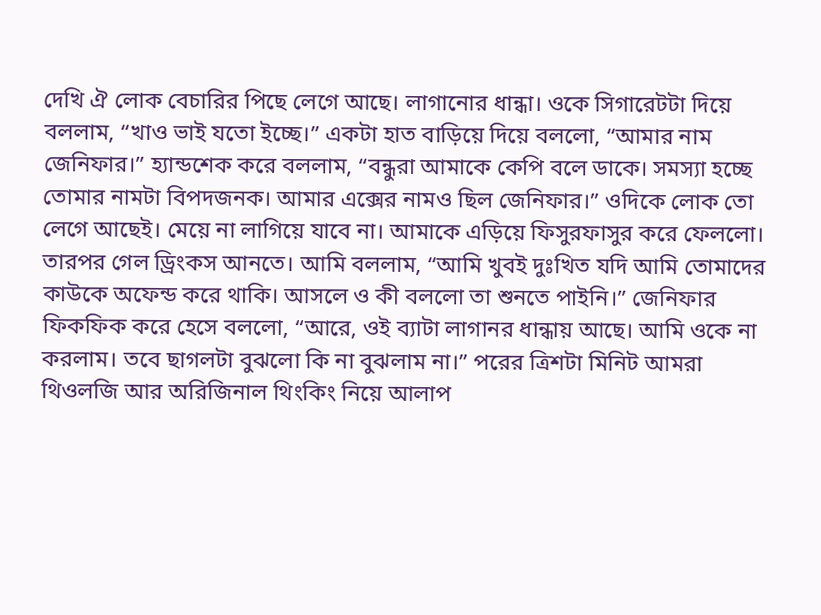দেখি ঐ লোক বেচারির পিছে লেগে আছে। লাগানোর ধান্ধা। ওকে সিগারেটটা দিয়ে বললাম, “খাও ভাই যতো ইচ্ছে।” একটা হাত বাড়িয়ে দিয়ে বললো, “আমার নাম জেনিফার।” হ্যান্ডশেক করে বললাম, “বন্ধুরা আমাকে কেপি বলে ডাকে। সমস্যা হচ্ছে তোমার নামটা বিপদজনক। আমার এক্সের নামও ছিল জেনিফার।” ওদিকে লোক তো লেগে আছেই। মেয়ে না লাগিয়ে যাবে না। আমাকে এড়িয়ে ফিসুরফাসুর করে ফেললো। তারপর গেল ড্রিংকস আনতে। আমি বললাম, “আমি খুবই দুঃখিত যদি আমি তোমাদের কাউকে অফেন্ড করে থাকি। আসলে ও কী বললো তা শুনতে পাইনি।” জেনিফার ফিকফিক করে হেসে বললো, “আরে, ওই ব্যাটা লাগানর ধান্ধায় আছে। আমি ওকে না করলাম। তবে ছাগলটা বুঝলো কি না বুঝলাম না।” পরের ত্রিশটা মিনিট আমরা থিওলজি আর অরিজিনাল থিংকিং নিয়ে আলাপ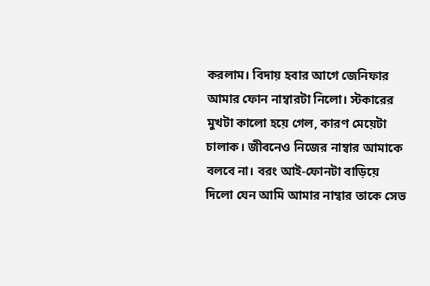করলাম। বিদায় হবার আগে জেনিফার আমার ফোন নাম্বারটা নিলো। স্টকারের মুখটা কালো হয়ে গেল, কারণ মেয়েটা চালাক। জীবনেও নিজের নাম্বার আমাকে বলবে না। বরং আই-ফোনটা বাড়িয়ে দিলো যেন আমি আমার নাম্বার তাকে সেভ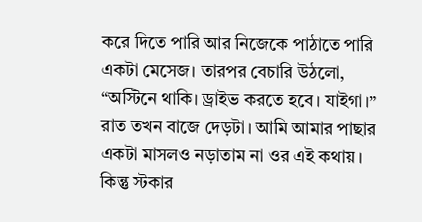করে দিতে পারি আর নিজেকে পাঠাতে পারি একটা মেসেজ। তারপর বেচারি উঠলো, “অস্টিনে থাকি। ড্রাইভ করতে হবে। যাইগা।” রাত তখন বাজে দেড়টা। আমি আমার পাছার একটা মাসলও নড়াতাম না ওর এই কথায়। কিন্তু স্টকার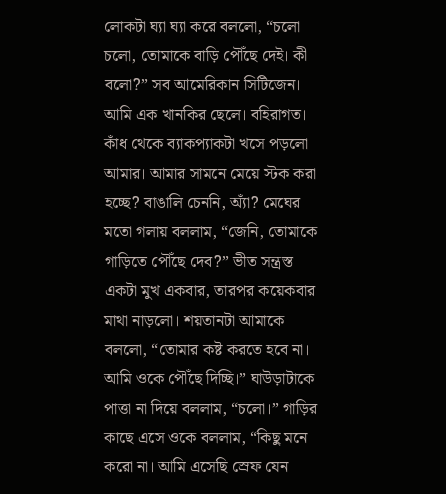লোকটা ঘ্যা ঘ্যা করে বললো, “চলো চলো, তোমাকে বাড়ি পৌঁছে দেই। কী বলো?” সব আমেরিকান সিটিজেন। আমি এক খানকির ছেলে। বহিরাগত। কাঁধ থেকে ব্যাকপ্যাকটা খসে পড়লো আমার। আমার সামনে মেয়ে স্টক করা হচ্ছে? বাঙালি চেননি, অ্যাঁ? মেঘের মতো গলায় বললাম, “জেনি, তোমাকে গাড়িতে পৌঁছে দেব?” ভীত সন্ত্রস্ত একটা মুখ একবার, তারপর কয়েকবার মাথা নাড়লো। শয়তানটা আমাকে বললো, “তোমার কষ্ট করতে হবে না। আমি ওকে পৌঁছে দিচ্ছি।” ঘাউড়াটাকে পাত্তা না দিয়ে বললাম, “চলো।” গাড়ির কাছে এসে ওকে বললাম, “কিছু মনে করো না। আমি এসেছি স্রেফ যেন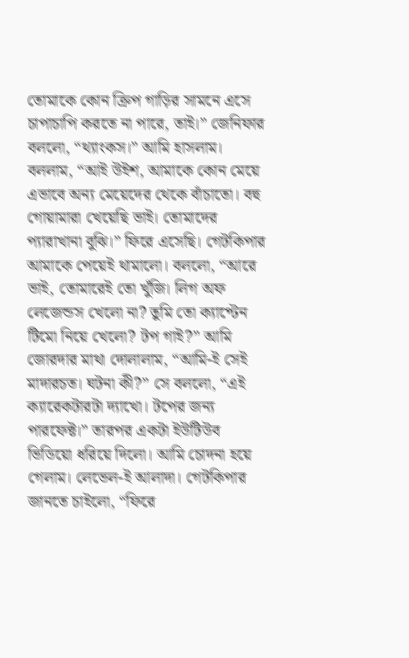তোমাকে কোন ক্রিপ গাড়ির সামনে এসে চাপাচাপি করতে না পারে, তাই।” জেনিফার বললো, “থ্যাংকস।” আমি হাসলাম। বললাম, “আই উইশ, আমাকে কোন মেয়ে এভাবে অন্য মেয়েদের থেকে বাঁচাতো। বহু গোয়ামারা খেয়েছি ভাই। তোমাদের প্যারাখানা বুঝি।” ফিরে এসেছি। গেটকিপার আমাকে পেয়েই থামালো। বললো, “আরে ভাই, তোমারেই তো খুঁজি। লিগ অফ লেজেন্ডস খেলো না? তুমি তো ক্যাপ্টেন টিমো নিয়ে খেলো? টপ গাই?” আমি জোরদার মাথা দোলালাম, “আমি-ই সেই মাদারচত। ঘটনা কী?” সে বললো, “এই ক্যারেকটারটা দ্যাখো। টপের জন্য পারফেক্ট।” তারপর একটা ইউটিউব ভিডিয়ো ধরিয়ে দিলো। আমি চোদনা হয়ে গেলাম। লেভেল-ই আলাদা। গেটকিপার জানতে চাইলো, “ফিরে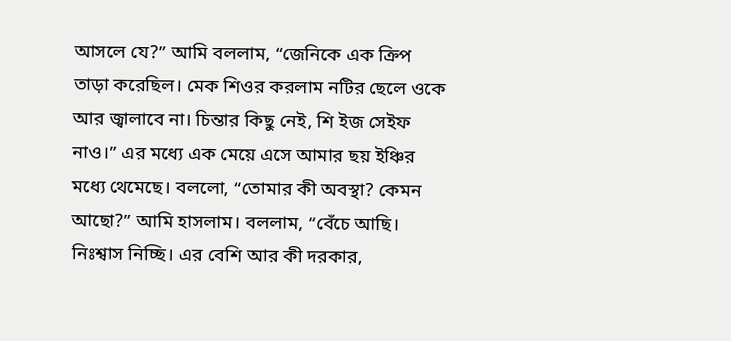আসলে যে?” আমি বললাম, “জেনিকে এক ক্রিপ তাড়া করেছিল। মেক শিওর করলাম নটির ছেলে ওকে আর জ্বালাবে না। চিন্তার কিছু নেই, শি ইজ সেইফ নাও।” এর মধ্যে এক মেয়ে এসে আমার ছয় ইঞ্চির মধ্যে থেমেছে। বললো, “তোমার কী অবস্থা? কেমন আছো?” আমি হাসলাম। বললাম, “বেঁচে আছি। নিঃশ্বাস নিচ্ছি। এর বেশি আর কী দরকার,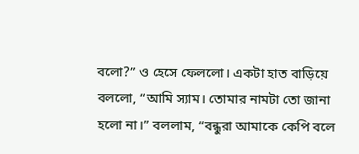বলো?” ও হেসে ফেললো। একটা হাত বাড়িয়ে বললো, “আমি স্যাম। তোমার নামটা তো জানা হলো না।” বললাম, “বন্ধুরা আমাকে কেপি বলে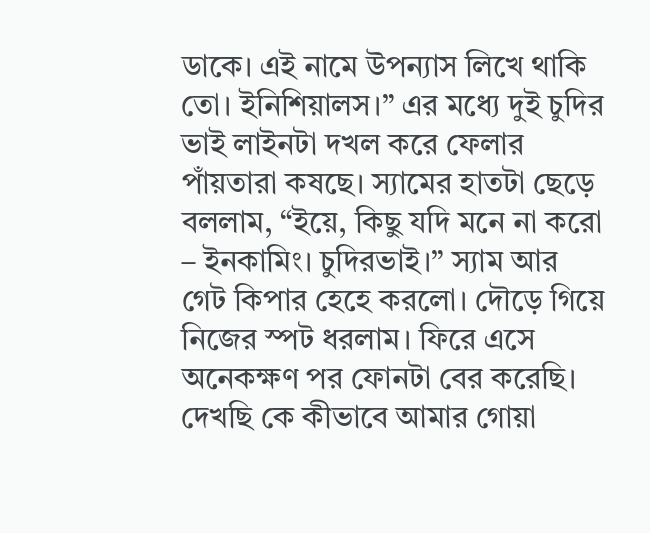ডাকে। এই নামে উপন্যাস লিখে থাকি তো। ইনিশিয়ালস।” এর মধ্যে দুই চুদির ভাই লাইনটা দখল করে ফেলার পাঁয়তারা কষছে। স্যামের হাতটা ছেড়ে বললাম, “ইয়ে, কিছু যদি মনে না করো – ইনকামিং। চুদিরভাই।” স্যাম আর গেট কিপার হেহে করলো। দৌড়ে গিয়ে নিজের স্পট ধরলাম। ফিরে এসে অনেকক্ষণ পর ফোনটা বের করেছি। দেখছি কে কীভাবে আমার গোয়া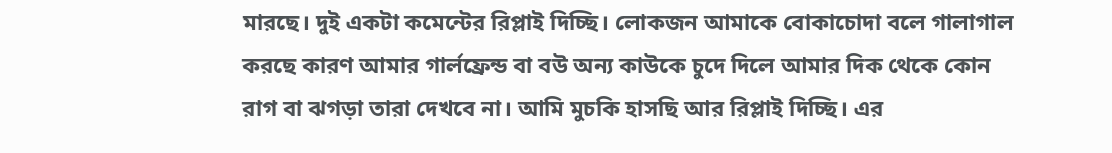মারছে। দুই একটা কমেন্টের রিপ্লাই দিচ্ছি। লোকজন আমাকে বোকাচোদা বলে গালাগাল করছে কারণ আমার গার্লফ্রেন্ড বা বউ অন্য কাউকে চুদে দিলে আমার দিক থেকে কোন রাগ বা ঝগড়া তারা দেখবে না। আমি মুচকি হাসছি আর রিপ্লাই দিচ্ছি। এর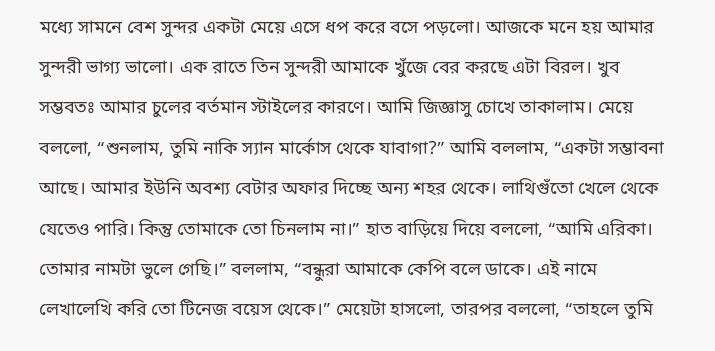মধ্যে সামনে বেশ সুন্দর একটা মেয়ে এসে ধপ করে বসে পড়লো। আজকে মনে হয় আমার সুন্দরী ভাগ্য ভালো। এক রাতে তিন সুন্দরী আমাকে খুঁজে বের করছে এটা বিরল। খুব সম্ভবতঃ আমার চুলের বর্তমান স্টাইলের কারণে। আমি জিজ্ঞাসু চোখে তাকালাম। মেয়ে বললো, “শুনলাম, তুমি নাকি স্যান মার্কোস থেকে যাবাগা?” আমি বললাম, “একটা সম্ভাবনা আছে। আমার ইউনি অবশ্য বেটার অফার দিচ্ছে অন্য শহর থেকে। লাথিগুঁতো খেলে থেকে যেতেও পারি। কিন্তু তোমাকে তো চিনলাম না।” হাত বাড়িয়ে দিয়ে বললো, “আমি এরিকা। তোমার নামটা ভুলে গেছি।” বললাম, “বন্ধুরা আমাকে কেপি বলে ডাকে। এই নামে লেখালেখি করি তো টিনেজ বয়েস থেকে।” মেয়েটা হাসলো, তারপর বললো, “তাহলে তুমি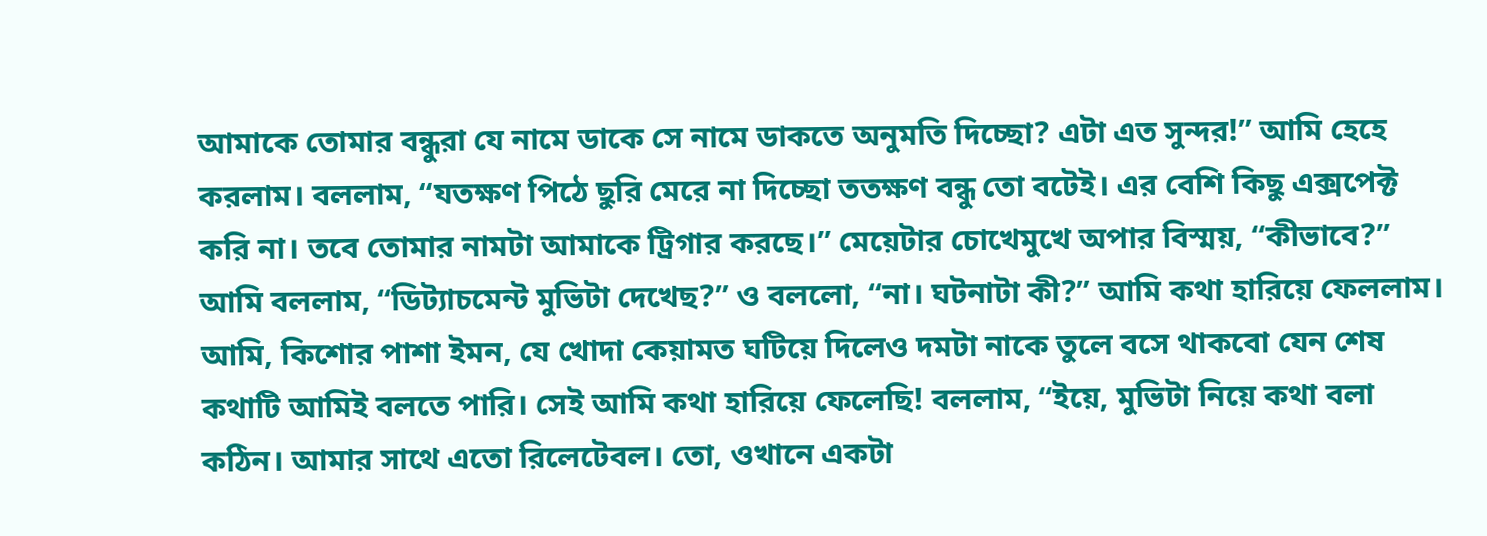আমাকে তোমার বন্ধুরা যে নামে ডাকে সে নামে ডাকতে অনুমতি দিচ্ছো? এটা এত সুন্দর!” আমি হেহে করলাম। বললাম, “যতক্ষণ পিঠে ছুরি মেরে না দিচ্ছো ততক্ষণ বন্ধু তো বটেই। এর বেশি কিছু এক্সপেক্ট করি না। তবে তোমার নামটা আমাকে ট্রিগার করছে।” মেয়েটার চোখেমুখে অপার বিস্ময়, “কীভাবে?” আমি বললাম, “ডিট্যাচমেন্ট মুভিটা দেখেছ?” ও বললো, “না। ঘটনাটা কী?” আমি কথা হারিয়ে ফেললাম। আমি, কিশোর পাশা ইমন, যে খোদা কেয়ামত ঘটিয়ে দিলেও দমটা নাকে তুলে বসে থাকবো যেন শেষ কথাটি আমিই বলতে পারি। সেই আমি কথা হারিয়ে ফেলেছি! বললাম, “ইয়ে, মুভিটা নিয়ে কথা বলা কঠিন। আমার সাথে এতো রিলেটেবল। তো, ওখানে একটা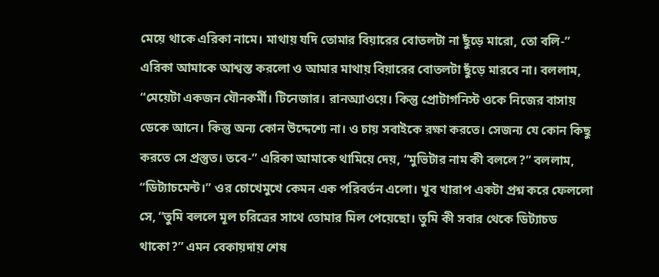মেয়ে থাকে এরিকা নামে। মাথায় যদি তোমার বিয়ারের বোতলটা না ছুঁড়ে মারো, তো বলি-” এরিকা আমাকে আশ্বস্ত করলো ও আমার মাথায় বিয়ারের বোতলটা ছুঁড়ে মারবে না। বললাম, “মেয়েটা একজন যৌনকর্মী। টিনেজার। রানঅ্যাওয়ে। কিন্তু প্রোটাগনিস্ট ওকে নিজের বাসায় ডেকে আনে। কিন্তু অন্য কোন উদ্দেশ্যে না। ও চায় সবাইকে রক্ষা করতে। সেজন্য যে কোন কিছু করতে সে প্রস্তুত। তবে-” এরিকা আমাকে থামিয়ে দেয়, “মুভিটার নাম কী বললে?” বললাম, “ডিট্যাচমেন্ট।” ওর চোখেমুখে কেমন এক পরিবর্তন এলো। খুব খারাপ একটা প্রশ্ন করে ফেললো সে, “তুমি বললে মূল চরিত্রের সাথে তোমার মিল পেয়েছো। তুমি কী সবার থেকে ডিট্যাচড থাকো?” এমন বেকায়দায় শেষ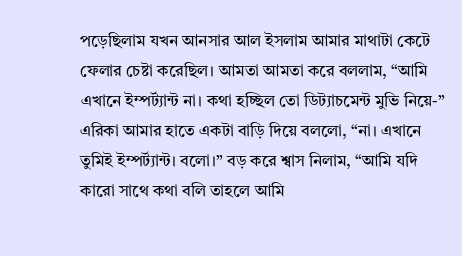পড়েছিলাম যখন আনসার আল ইসলাম আমার মাথাটা কেটে ফেলার চেষ্টা করেছিল। আমতা আমতা করে বললাম, “আমি এখানে ইম্পর্ট্যান্ট না। কথা হচ্ছিল তো ডিট্যাচমেন্ট মুভি নিয়ে-” এরিকা আমার হাতে একটা বাড়ি দিয়ে বললো, “না। এখানে তুমিই ইম্পর্ট্যান্ট। বলো।” বড় করে শ্বাস নিলাম, “আমি যদি কারো সাথে কথা বলি তাহলে আমি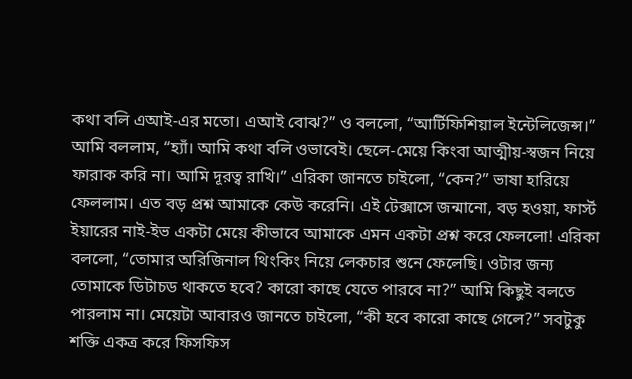কথা বলি এআই-এর মতো। এআই বোঝ?” ও বললো, “আর্টিফিশিয়াল ইন্টেলিজেন্স।” আমি বললাম, “হ্যাঁ। আমি কথা বলি ওভাবেই। ছেলে-মেয়ে কিংবা আত্মীয়-স্বজন নিয়ে ফারাক করি না। আমি দূরত্ব রাখি।” এরিকা জানতে চাইলো, “কেন?” ভাষা হারিয়ে ফেললাম। এত বড় প্রশ্ন আমাকে কেউ করেনি। এই টেক্সাসে জন্মানো, বড় হওয়া, ফার্স্ট ইয়ারের নাই-ইভ একটা মেয়ে কীভাবে আমাকে এমন একটা প্রশ্ন করে ফেললো! এরিকা বললো, “তোমার অরিজিনাল থিংকিং নিয়ে লেকচার শুনে ফেলেছি। ওটার জন্য তোমাকে ডিটাচড থাকতে হবে? কারো কাছে যেতে পারবে না?” আমি কিছুই বলতে পারলাম না। মেয়েটা আবারও জানতে চাইলো, “কী হবে কারো কাছে গেলে?” সবটুকু শক্তি একত্র করে ফিসফিস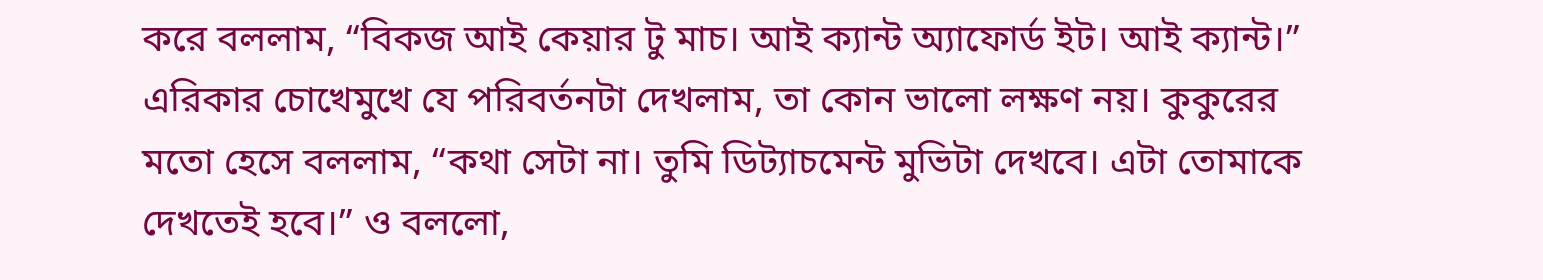করে বললাম, “বিকজ আই কেয়ার টু মাচ। আই ক্যান্ট অ্যাফোর্ড ইট। আই ক্যান্ট।” এরিকার চোখেমুখে যে পরিবর্তনটা দেখলাম, তা কোন ভালো লক্ষণ নয়। কুকুরের মতো হেসে বললাম, “কথা সেটা না। তুমি ডিট্যাচমেন্ট মুভিটা দেখবে। এটা তোমাকে দেখতেই হবে।” ও বললো,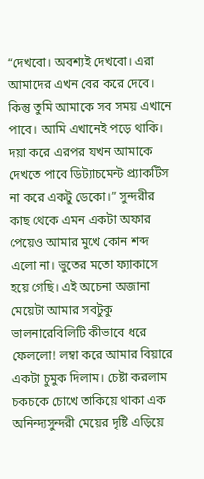“দেখবো। অবশ্যই দেখবো। এরা আমাদের এখন বের করে দেবে। কিন্তু তুমি আমাকে সব সময় এখানে পাবে। আমি এখানেই পড়ে থাকি। দয়া করে এরপর যখন আমাকে দেখতে পাবে ডিট্যাচমেন্ট প্র্যাকটিস না করে একটু ডেকো।” সুন্দরীর কাছ থেকে এমন একটা অফার পেয়েও আমার মুখে কোন শব্দ এলো না। ভুতের মতো ফ্যাকাসে হয়ে গেছি। এই অচেনা অজানা মেয়েটা আমার সবটুকু ভালনারেবিলিটি কীভাবে ধরে ফেললো! লম্বা করে আমার বিয়ারে একটা চুমুক দিলাম। চেষ্টা করলাম চকচকে চোখে তাকিয়ে থাকা এক অনিন্দ্যসুন্দরী মেয়ের দৃষ্টি এড়িয়ে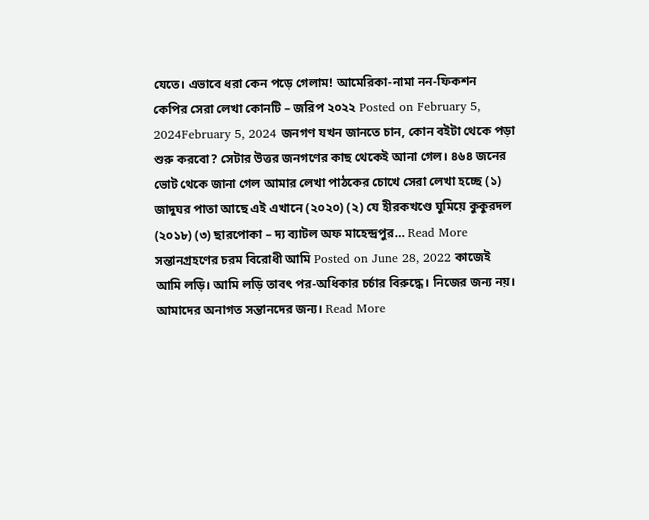যেতে। এভাবে ধরা কেন পড়ে গেলাম! আমেরিকা-নামা নন-ফিকশন
কেপির সেরা লেখা কোনটি – জরিপ ২০২২ Posted on February 5, 2024February 5, 2024 জনগণ যখন জানতে চান, কোন বইটা থেকে পড়া শুরু করবো? সেটার উত্তর জনগণের কাছ থেকেই আনা গেল। ৪৬৪ জনের ভোট থেকে জানা গেল আমার লেখা পাঠকের চোখে সেরা লেখা হচ্ছে (১) জাদুঘর পাতা আছে এই এখানে (২০২০) (২) যে হীরকখণ্ডে ঘুমিয়ে কুকুরদল (২০১৮) (৩) ছারপোকা – দ্য ব্যাটল অফ মাহেন্দ্রপুর… Read More
সন্তানগ্রহণের চরম বিরোধী আমি Posted on June 28, 2022 কাজেই আমি লড়ি। আমি লড়ি তাবৎ পর-অধিকার চর্চার বিরুদ্ধে। নিজের জন্য নয়। আমাদের অনাগত সন্তানদের জন্য। Read More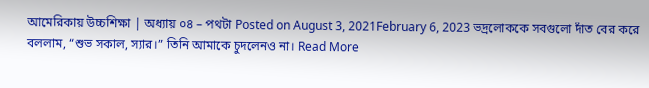আমেরিকায় উচ্চশিক্ষা | অধ্যায় ০৪ – পথটা Posted on August 3, 2021February 6, 2023 ভদ্রলোককে সবগুলো দাঁত বের করে বললাম, “শুভ সকাল, স্যার।” তিনি আমাকে চুদলেনও না। Read More